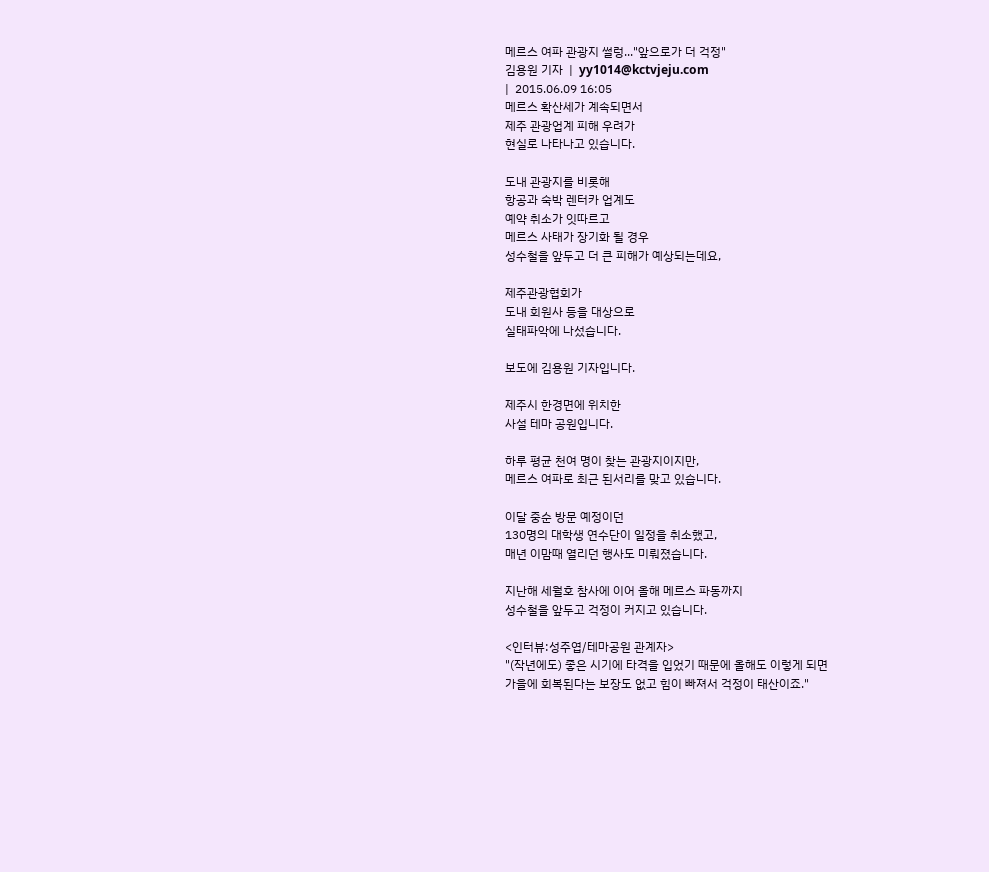메르스 여파 관광지 썰렁..."앞으로가 더 걱정"
김용원 기자  |  yy1014@kctvjeju.com
|  2015.06.09 16:05
메르스 확산세가 계속되면서
제주 관광업계 피해 우려가
현실로 나타나고 있습니다.

도내 관광지를 비롯해
항공과 숙박 렌터카 업계도
예약 취소가 잇따르고
메르스 사태가 장기화 될 경우
성수철을 앞두고 더 큰 피해가 예상되는데요,

제주관광협회가
도내 회원사 등을 대상으로
실태파악에 나섰습니다.

보도에 김용원 기자입니다.

제주시 한경면에 위치한
사설 테마 공원입니다.

하루 평균 천여 명이 찾는 관광지이지만,
메르스 여파로 최근 된서리를 맞고 있습니다.

이달 중순 방문 예정이던
130명의 대학생 연수단이 일정을 취소했고,
매년 이맘때 열리던 행사도 미뤄졌습니다.

지난해 세월호 참사에 이어 올해 메르스 파동까지
성수철을 앞두고 걱정이 커지고 있습니다.

<인터뷰:성주엽/테마공원 관계자>
"(작년에도) 좋은 시기에 타격을 입었기 때문에 올해도 이렇게 되면
가을에 회복된다는 보장도 없고 힘이 빠져서 걱정이 태산이죠."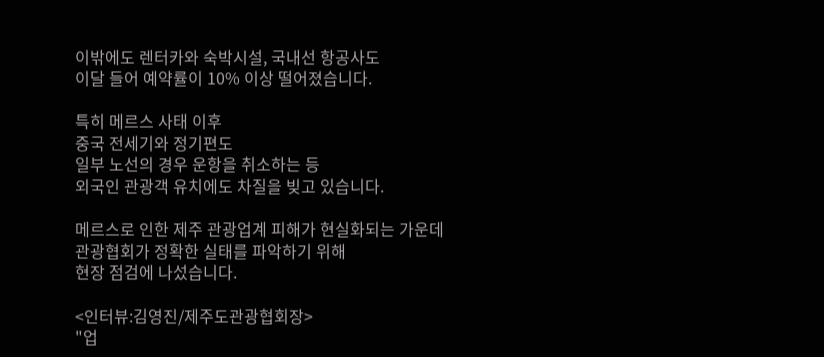이밖에도 렌터카와 숙박시설, 국내선 항공사도
이달 들어 예약률이 10% 이상 떨어졌습니다.

특히 메르스 사태 이후
중국 전세기와 정기편도
일부 노선의 경우 운항을 취소하는 등
외국인 관광객 유치에도 차질을 빚고 있습니다.

메르스로 인한 제주 관광업계 피해가 현실화되는 가운데
관광협회가 정확한 실태를 파악하기 위해
현장 점검에 나섰습니다.

<인터뷰:김영진/제주도관광협회장>
"업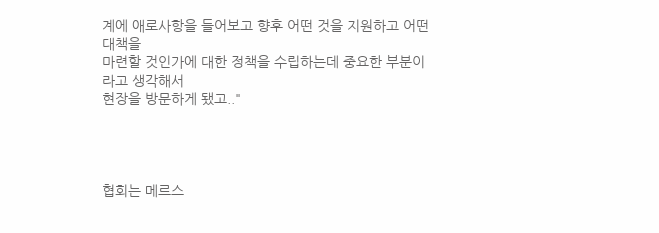계에 애로사항을 들어보고 향후 어떤 것을 지원하고 어떤 대책을
마련할 것인가에 대한 정책을 수립하는데 중요한 부분이라고 생각해서
현장을 방문하게 됐고.."




협회는 메르스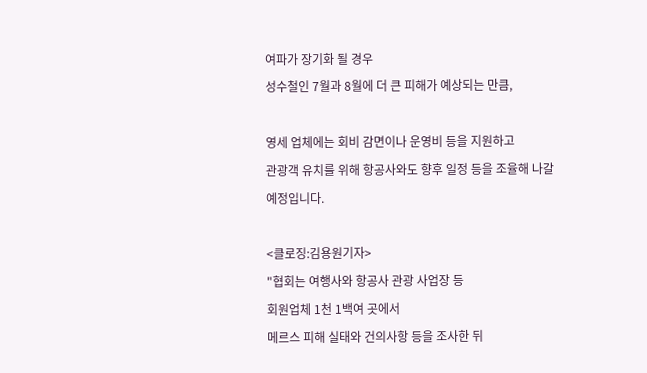여파가 장기화 될 경우
성수철인 7월과 8월에 더 큰 피해가 예상되는 만큼,

영세 업체에는 회비 감면이나 운영비 등을 지원하고
관광객 유치를 위해 항공사와도 향후 일정 등을 조율해 나갈
예정입니다.

<클로징:김용원기자>
"협회는 여행사와 항공사 관광 사업장 등
회원업체 1천 1백여 곳에서
메르스 피해 실태와 건의사항 등을 조사한 뒤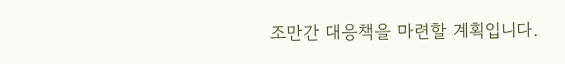조만간 대응책을 마련할 계획입니다.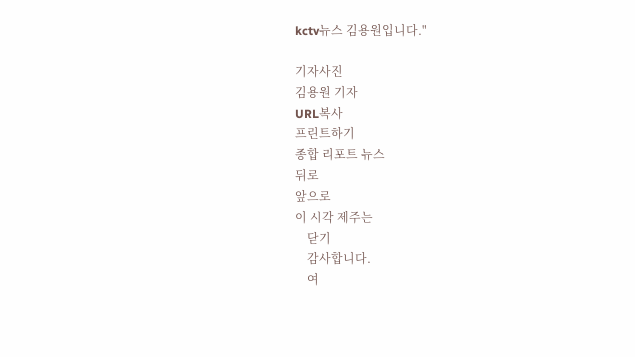kctv뉴스 김용원입니다."

기자사진
김용원 기자
URL복사
프린트하기
종합 리포트 뉴스
뒤로
앞으로
이 시각 제주는
    닫기
    감사합니다.
    여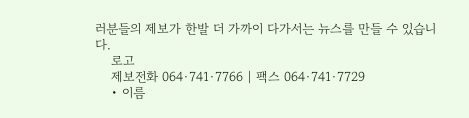러분들의 제보가 한발 더 가까이 다가서는 뉴스를 만들 수 있습니다.
    로고
    제보전화 064·741·7766 | 팩스 064·741·7729
    • 이름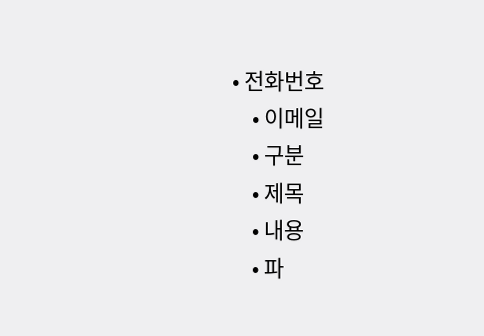• 전화번호
    • 이메일
    • 구분
    • 제목
    • 내용
    • 파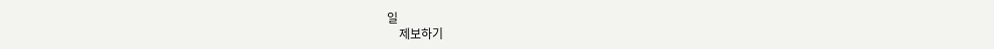일
    제보하기